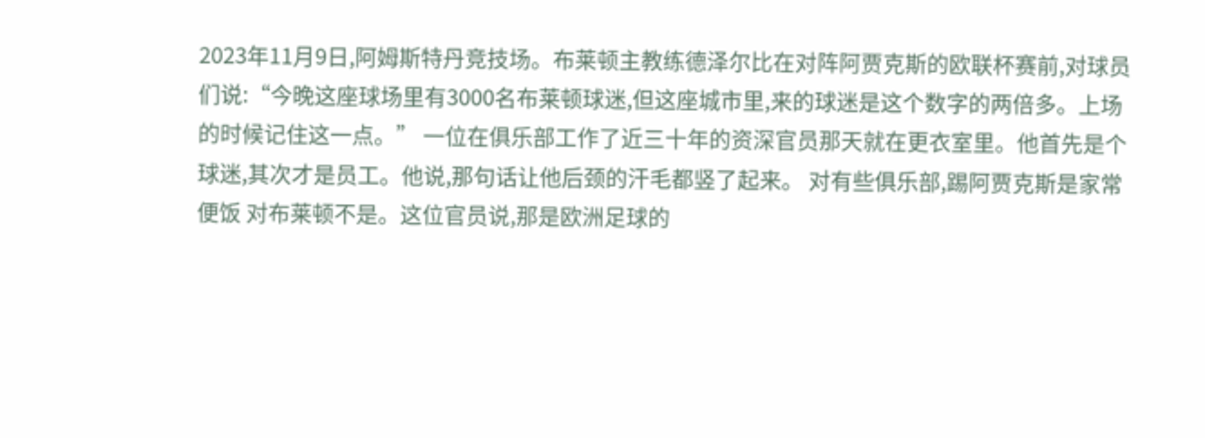2023年11月9日,阿姆斯特丹竞技场。布莱顿主教练德泽尔比在对阵阿贾克斯的欧联杯赛前,对球员们说:“今晚这座球场里有3000名布莱顿球迷,但这座城市里,来的球迷是这个数字的两倍多。上场的时候记住这一点。” 一位在俱乐部工作了近三十年的资深官员那天就在更衣室里。他首先是个球迷,其次才是员工。他说,那句话让他后颈的汗毛都竖了起来。 对有些俱乐部,踢阿贾克斯是家常便饭 对布莱顿不是。这位官员说,那是欧洲足球的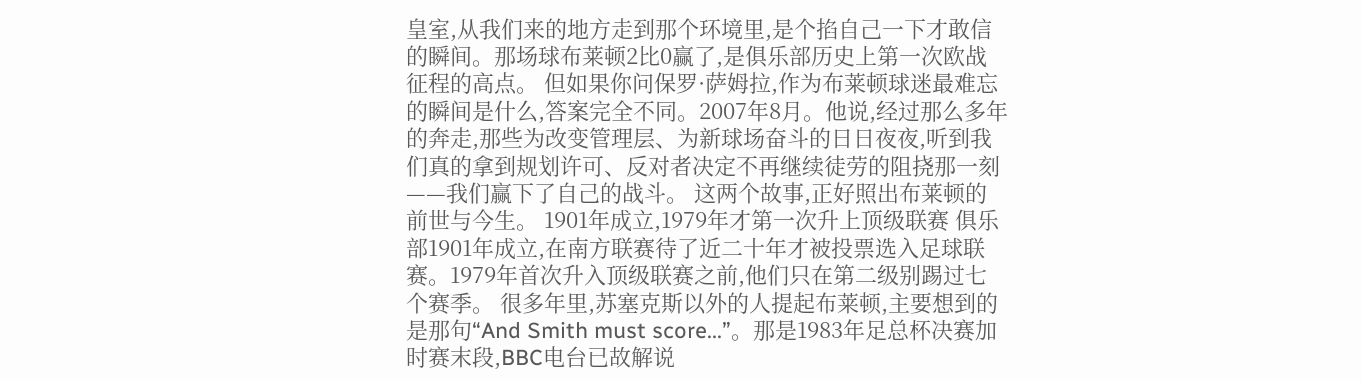皇室,从我们来的地方走到那个环境里,是个掐自己一下才敢信的瞬间。那场球布莱顿2比0赢了,是俱乐部历史上第一次欧战征程的高点。 但如果你问保罗·萨姆拉,作为布莱顿球迷最难忘的瞬间是什么,答案完全不同。2007年8月。他说,经过那么多年的奔走,那些为改变管理层、为新球场奋斗的日日夜夜,听到我们真的拿到规划许可、反对者决定不再继续徒劳的阻挠那一刻——我们赢下了自己的战斗。 这两个故事,正好照出布莱顿的前世与今生。 1901年成立,1979年才第一次升上顶级联赛 俱乐部1901年成立,在南方联赛待了近二十年才被投票选入足球联赛。1979年首次升入顶级联赛之前,他们只在第二级别踢过七个赛季。 很多年里,苏塞克斯以外的人提起布莱顿,主要想到的是那句“And Smith must score...”。那是1983年足总杯决赛加时赛末段,BBC电台已故解说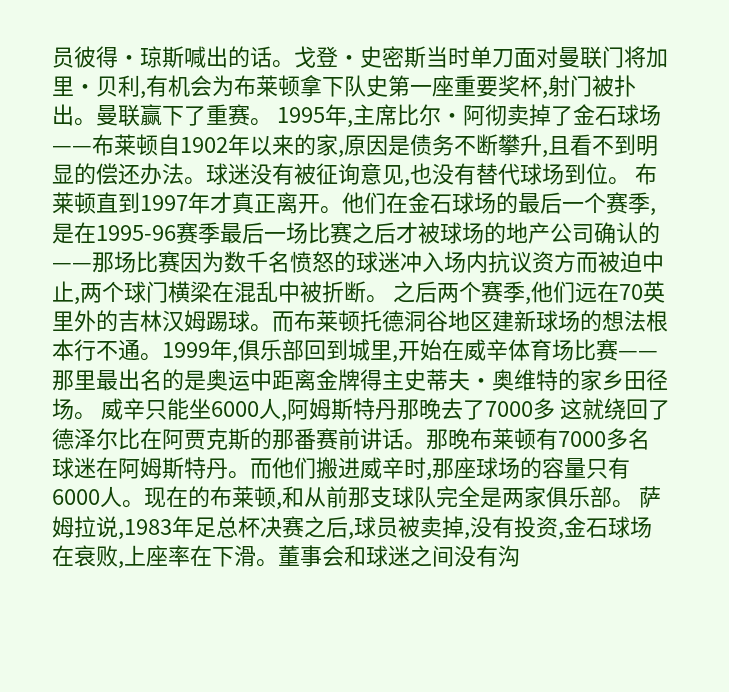员彼得·琼斯喊出的话。戈登·史密斯当时单刀面对曼联门将加里·贝利,有机会为布莱顿拿下队史第一座重要奖杯,射门被扑出。曼联赢下了重赛。 1995年,主席比尔·阿彻卖掉了金石球场——布莱顿自1902年以来的家,原因是债务不断攀升,且看不到明显的偿还办法。球迷没有被征询意见,也没有替代球场到位。 布莱顿直到1997年才真正离开。他们在金石球场的最后一个赛季,是在1995-96赛季最后一场比赛之后才被球场的地产公司确认的——那场比赛因为数千名愤怒的球迷冲入场内抗议资方而被迫中止,两个球门横梁在混乱中被折断。 之后两个赛季,他们远在70英里外的吉林汉姆踢球。而布莱顿托德洞谷地区建新球场的想法根本行不通。1999年,俱乐部回到城里,开始在威辛体育场比赛——那里最出名的是奥运中距离金牌得主史蒂夫·奥维特的家乡田径场。 威辛只能坐6000人,阿姆斯特丹那晚去了7000多 这就绕回了德泽尔比在阿贾克斯的那番赛前讲话。那晚布莱顿有7000多名球迷在阿姆斯特丹。而他们搬进威辛时,那座球场的容量只有6000人。现在的布莱顿,和从前那支球队完全是两家俱乐部。 萨姆拉说,1983年足总杯决赛之后,球员被卖掉,没有投资,金石球场在衰败,上座率在下滑。董事会和球迷之间没有沟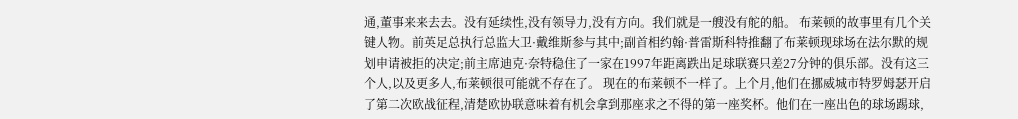通,董事来来去去。没有延续性,没有领导力,没有方向。我们就是一艘没有舵的船。 布莱顿的故事里有几个关键人物。前英足总执行总监大卫·戴维斯参与其中;副首相约翰·普雷斯科特推翻了布莱顿现球场在法尔默的规划申请被拒的决定;前主席迪克·奈特稳住了一家在1997年距离跌出足球联赛只差27分钟的俱乐部。没有这三个人,以及更多人,布莱顿很可能就不存在了。 现在的布莱顿不一样了。上个月,他们在挪威城市特罗姆瑟开启了第二次欧战征程,清楚欧协联意味着有机会拿到那座求之不得的第一座奖杯。他们在一座出色的球场踢球,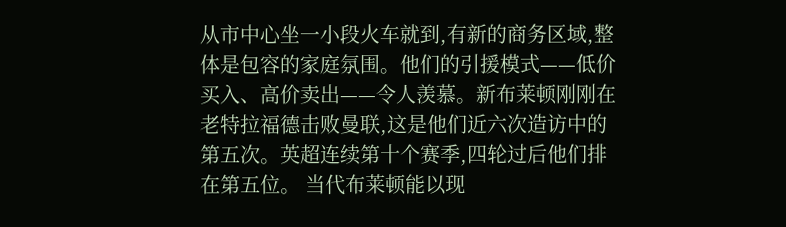从市中心坐一小段火车就到,有新的商务区域,整体是包容的家庭氛围。他们的引援模式——低价买入、高价卖出——令人羡慕。新布莱顿刚刚在老特拉福德击败曼联,这是他们近六次造访中的第五次。英超连续第十个赛季,四轮过后他们排在第五位。 当代布莱顿能以现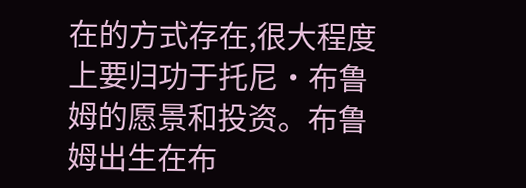在的方式存在,很大程度上要归功于托尼·布鲁姆的愿景和投资。布鲁姆出生在布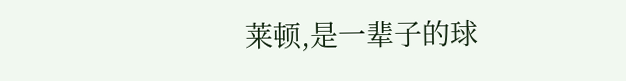莱顿,是一辈子的球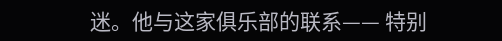迷。他与这家俱乐部的联系—— 特别